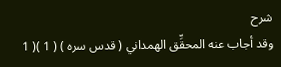شرح
وقد أجاب عنه المحقِّق الهمداني ( قدس سره ) ( 1 )( 1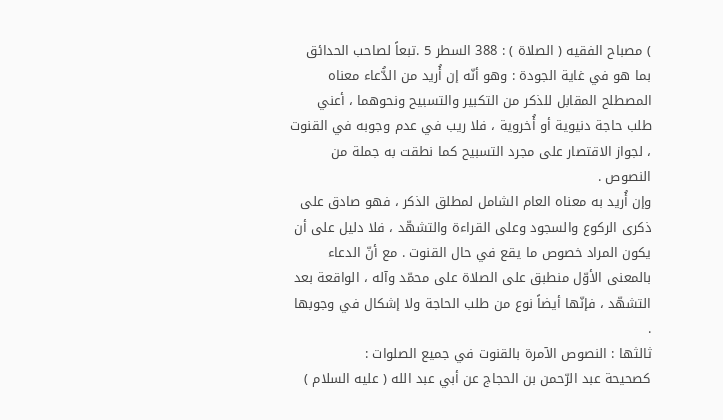) مصباح الفقيه ( الصلاة ) : 388 السطر 5 .تبعاً لصاحب الحدائق بما هو في غاية الجودة : وهو أنّه إن أُريد من الدُّعاء معناه المصطلح المقابل للذكر من التكبير والتسبيح ونحوهما ، أعني طلب حاجة دنيوية أو أُخروية ، فلا ريب في عدم وجوبه في القنوت ، لجواز الاقتصار على مجرد التسبيح كما نطقت به جملة من النصوص .
وإن أُريد به معناه العام الشامل لمطلق الذكر ، فهو صادق على ذكرى الركوع والسجود وعلى القراءة والتشهّد ، فلا دليل على أن يكون المراد خصوص ما يقع في حال القنوت . مع أنّ الدعاء بالمعنى الأوّل منطبق على الصلاة على محمّد وآله ، الواقعة بعد التشهّد ، فإنّها أيضاً نوع من طلب الحاجة ولا إشكال في وجوبها .
ثالثها : النصوص الآمرة بالقنوت في جميع الصلوات :
كصحيحة عبد الرّحمن بن الحجاج عن أبي عبد الله ( عليه السلام )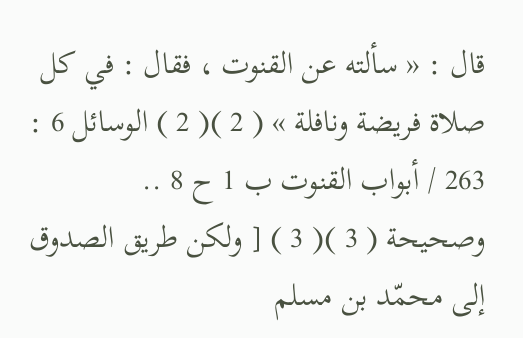قال : « سألته عن القنوت ، فقال : في كل صلاة فريضة ونافلة » ( 2 )( 2 ) الوسائل 6 : 263 / أبواب القنوت ب 1 ح 8 ..
وصحيحة ( 3 )( 3 ) [ ولكن طريق الصدوق إلى محمّد بن مسلم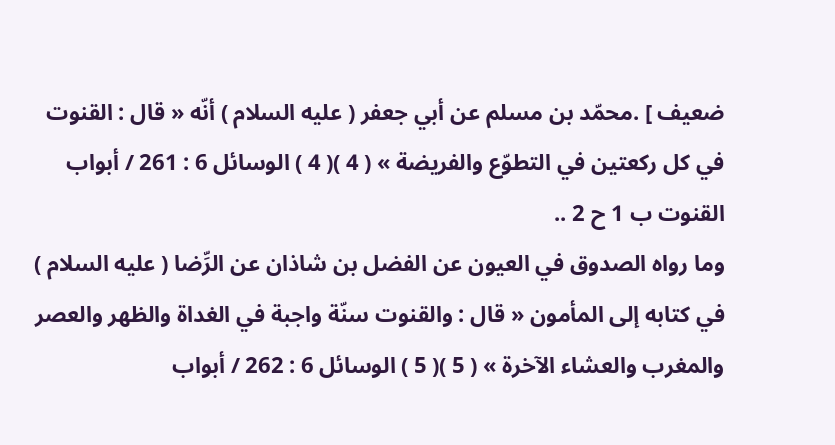ضعيف ] .محمّد بن مسلم عن أبي جعفر ( عليه السلام ) أنّه « قال : القنوت في كل ركعتين في التطوّع والفريضة » ( 4 )( 4 ) الوسائل 6 : 261 / أبواب القنوت ب 1 ح 2 ..
وما رواه الصدوق في العيون عن الفضل بن شاذان عن الرِّضا ( عليه السلام ) في كتابه إلى المأمون « قال : والقنوت سنّة واجبة في الغداة والظهر والعصر والمغرب والعشاء الآخرة » ( 5 )( 5 ) الوسائل 6 : 262 / أبواب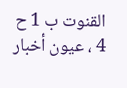القنوت ب 1 ح 4 ، عيون أخبار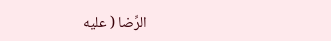الرِّضا ( عليه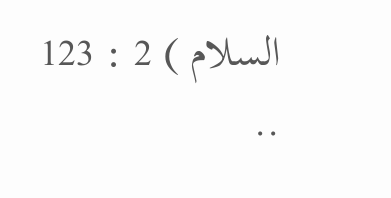السلام ) 2 : 123 ..